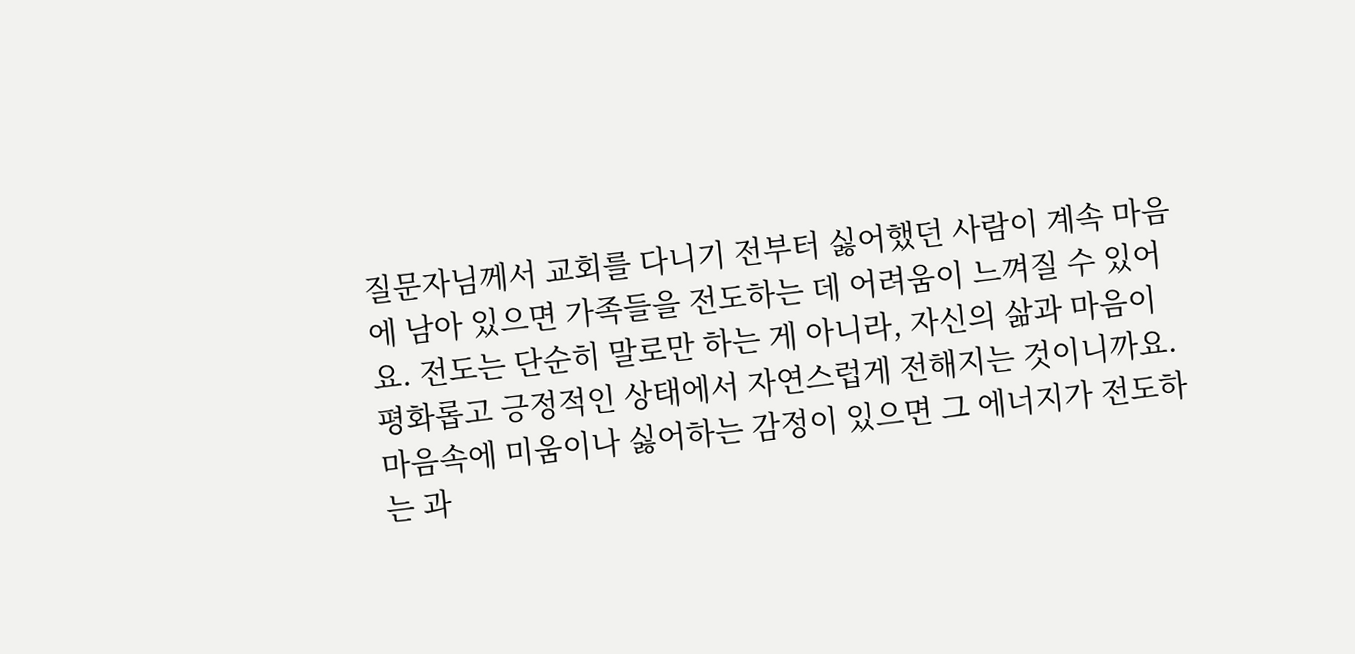질문자님께서 교회를 다니기 전부터 싫어했던 사람이 계속 마음에 남아 있으면 가족들을 전도하는 데 어려움이 느껴질 수 있어요. 전도는 단순히 말로만 하는 게 아니라, 자신의 삶과 마음이 평화롭고 긍정적인 상태에서 자연스럽게 전해지는 것이니까요. 마음속에 미움이나 싫어하는 감정이 있으면 그 에너지가 전도하는 과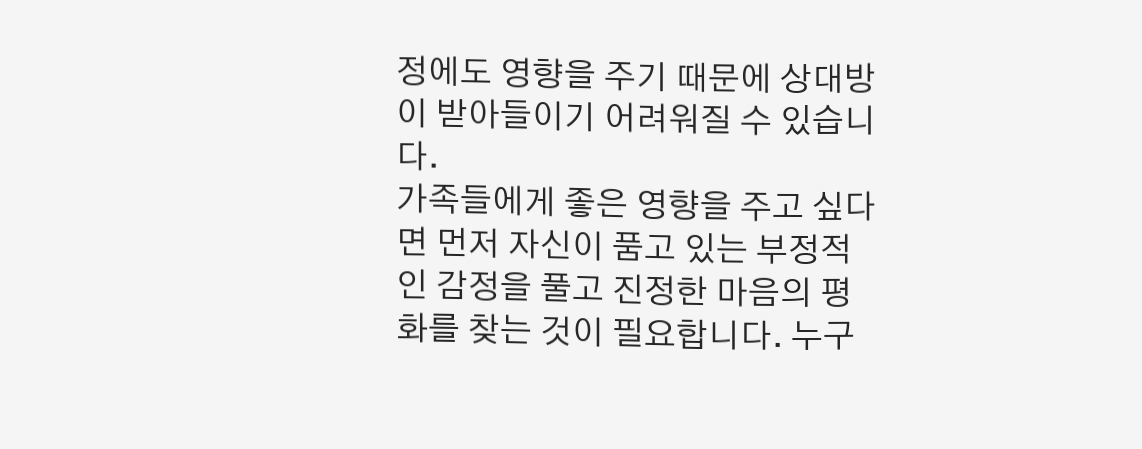정에도 영향을 주기 때문에 상대방이 받아들이기 어려워질 수 있습니다.
가족들에게 좋은 영향을 주고 싶다면 먼저 자신이 품고 있는 부정적인 감정을 풀고 진정한 마음의 평화를 찾는 것이 필요합니다. 누구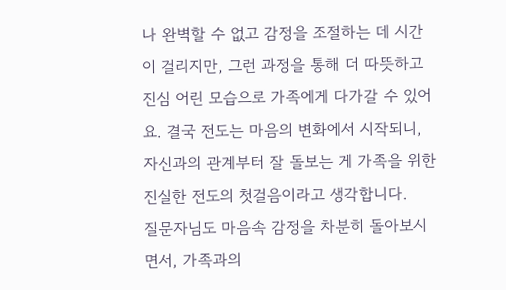나 완벽할 수 없고 감정을 조절하는 데 시간이 걸리지만, 그런 과정을 통해 더 따뜻하고 진심 어린 모습으로 가족에게 다가갈 수 있어요. 결국 전도는 마음의 변화에서 시작되니, 자신과의 관계부터 잘 돌보는 게 가족을 위한 진실한 전도의 첫걸음이라고 생각합니다.
질문자님도 마음속 감정을 차분히 돌아보시면서, 가족과의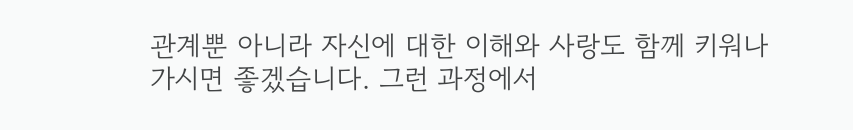관계뿐 아니라 자신에 대한 이해와 사랑도 함께 키워나가시면 좋겠습니다. 그런 과정에서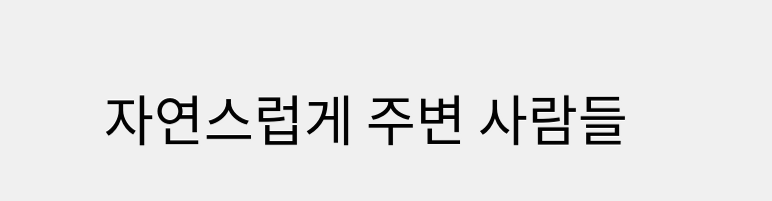자연스럽게 주변 사람들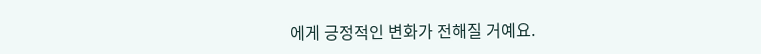에게 긍정적인 변화가 전해질 거예요.